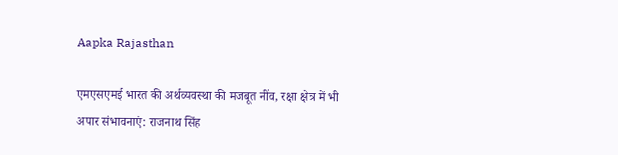Aapka Rajasthan

एमएसएमई भारत की अर्थव्यवस्था की मजबूत नींव, रक्षा क्षेत्र में भी अपार संभावनाएं: राजनाथ सिंह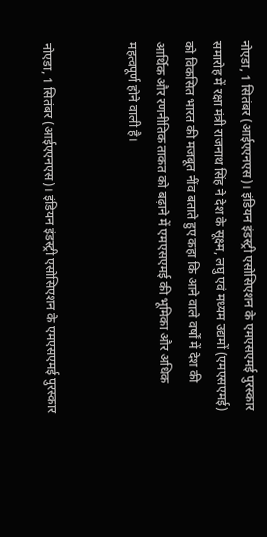नोएडा, 1 सितंबर (आईएएनएस)। इंडियन इंडस्ट्री एसोसिएशन के एमएसएमई पुरस्कार समारोह में रक्षा मंत्री राजनाथ सिंह ने देश के सूक्ष्म, लघु एवं मध्यम उद्यमों (एमएसएमई) को विकसित भारत की मजबूत नींव बताते हुए कहा कि आने वाले वर्षों में देश की आर्थिक और रणनीतिक ताकत को बढ़ाने में एमएसएमई की भूमिका और अधिक महत्वपूर्ण होने वाली है।


नोएडा, 1 सितंबर (आईएएनएस)। इंडियन इंडस्ट्री एसोसिएशन के एमएसएमई पुरस्कार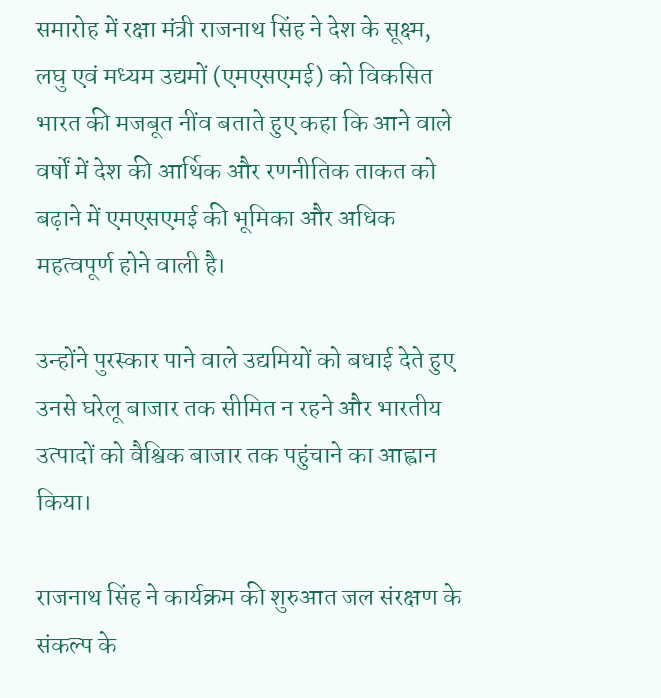समारोह में रक्षा मंत्री राजनाथ सिंह ने देश के सूक्ष्म, लघु एवं मध्यम उद्यमों (एमएसएमई) को विकसित भारत की मजबूत नींव बताते हुए कहा कि आने वाले वर्षों में देश की आर्थिक और रणनीतिक ताकत को बढ़ाने में एमएसएमई की भूमिका और अधिक महत्वपूर्ण होने वाली है।

उन्होंने पुरस्कार पाने वाले उद्यमियों को बधाई देते हुए उनसे घरेलू बाजार तक सीमित न रहने और भारतीय उत्पादों को वैश्विक बाजार तक पहुंचाने का आह्वान किया।

राजनाथ सिंह ने कार्यक्रम की शुरुआत जल संरक्षण के संकल्प के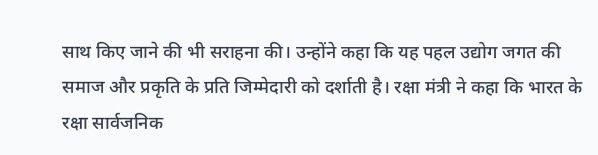साथ किए जाने की भी सराहना की। उन्होंने कहा कि यह पहल उद्योग जगत की समाज और प्रकृति के प्रति जिम्मेदारी को दर्शाती है। रक्षा मंत्री ने कहा कि भारत के रक्षा सार्वजनिक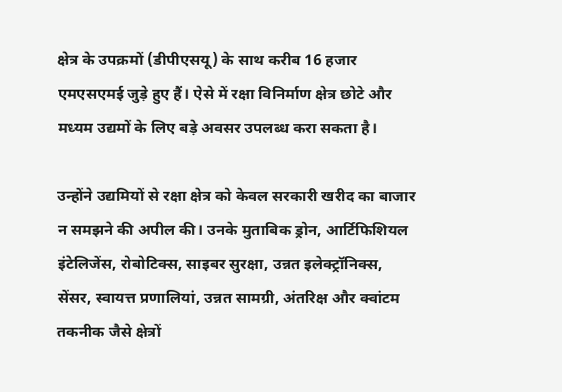क्षेत्र के उपक्रमों (डीपीएसयू) के साथ करीब 16 हजार एमएसएमई जुड़े हुए हैं। ऐसे में रक्षा विनिर्माण क्षेत्र छोटे और मध्यम उद्यमों के लिए बड़े अवसर उपलब्ध करा सकता है।

उन्होंने उद्यमियों से रक्षा क्षेत्र को केवल सरकारी खरीद का बाजार न समझने की अपील की। उनके मुताबिक ड्रोन, आर्टिफिशियल इंटेलिजेंस, रोबोटिक्स, साइबर सुरक्षा, उन्नत इलेक्ट्रॉनिक्स, सेंसर, स्वायत्त प्रणालियां, उन्नत सामग्री, अंतरिक्ष और क्वांटम तकनीक जैसे क्षेत्रों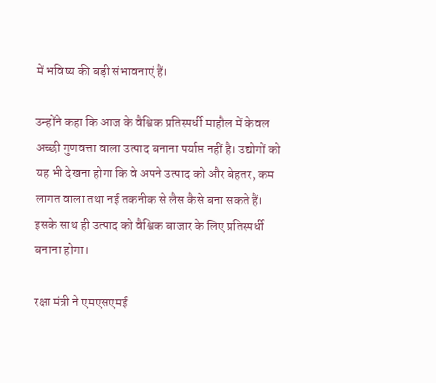में भविष्य की बड़ी संभावनाएं हैं।

उन्होंने कहा कि आज के वैश्विक प्रतिस्पर्धी माहौल में केवल अच्छी गुणवत्ता वाला उत्पाद बनाना पर्याप्त नहीं है। उद्योगों को यह भी देखना होगा कि वे अपने उत्पाद को और बेहतर, कम लागत वाला तथा नई तकनीक से लैस कैसे बना सकते हैं। इसके साथ ही उत्पाद को वैश्विक बाजार के लिए प्रतिस्पर्धी बनाना होगा।

रक्षा मंत्री ने एमएसएमई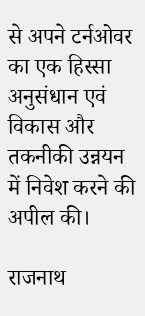से अपने टर्नओवर का एक हिस्सा अनुसंधान एवं विकास और तकनीकी उन्नयन में निवेश करने की अपील की।

राजनाथ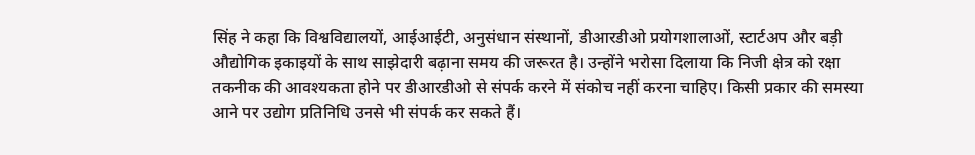सिंह ने कहा कि विश्वविद्यालयों, आईआईटी, अनुसंधान संस्थानों, डीआरडीओ प्रयोगशालाओं, स्टार्टअप और बड़ी औद्योगिक इकाइयों के साथ साझेदारी बढ़ाना समय की जरूरत है। उन्होंने भरोसा दिलाया कि निजी क्षेत्र को रक्षा तकनीक की आवश्यकता होने पर डीआरडीओ से संपर्क करने में संकोच नहीं करना चाहिए। किसी प्रकार की समस्या आने पर उद्योग प्रतिनिधि उनसे भी संपर्क कर सकते हैं।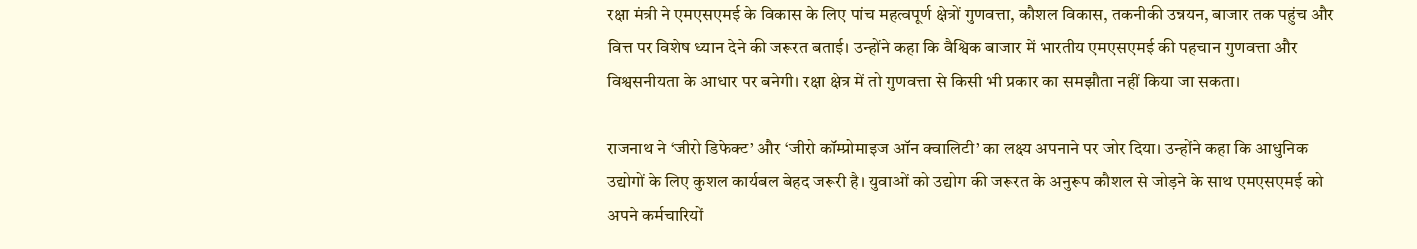रक्षा मंत्री ने एमएसएमई के विकास के लिए पांच महत्वपूर्ण क्षेत्रों गुणवत्ता, कौशल विकास, तकनीकी उन्नयन, बाजार तक पहुंच और वित्त पर विशेष ध्यान देने की जरूरत बताई। उन्होंने कहा कि वैश्विक बाजार में भारतीय एमएसएमई की पहचान गुणवत्ता और विश्वसनीयता के आधार पर बनेगी। रक्षा क्षेत्र में तो गुणवत्ता से किसी भी प्रकार का समझौता नहीं किया जा सकता।

राजनाथ ने ‘जीरो डिफेक्ट’ और ‘जीरो कॉम्प्रोमाइज ऑन क्वालिटी’ का लक्ष्य अपनाने पर जोर दिया। उन्होंने कहा कि आधुनिक उद्योगों के लिए कुशल कार्यबल बेहद जरूरी है। युवाओं को उद्योग की जरूरत के अनुरूप कौशल से जोड़ने के साथ एमएसएमई को अपने कर्मचारियों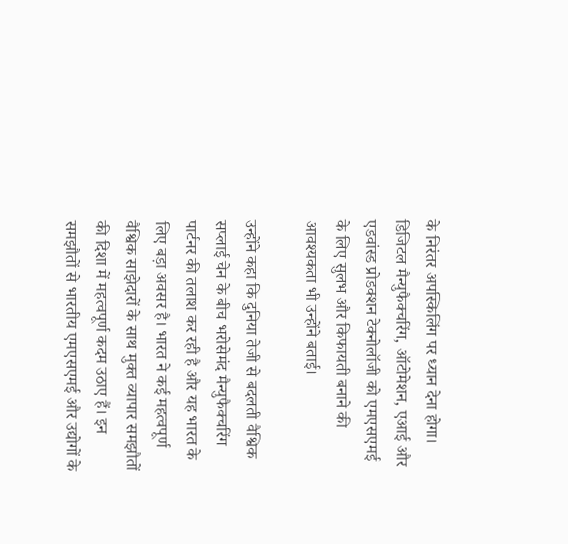के निरंतर अपस्किलिंग पर ध्यान देना होगा। डिजिटल मैन्युफैक्चरिंग, ऑटोमेशन, एआई और एडवांस्ड प्रोडक्शन टेक्नोलॉजी को एमएसएमई के लिए सुलभ और किफायती बनाने की आवश्यकता भी उन्होंने बताई।

उन्‍होंने कहा कि दुनिया तेजी से बदलती वैश्विक सप्लाई चेन के बीच भरोसेमंद मैन्युफैक्चरिंग पार्टनर की तलाश कर रही है और यह भारत के लिए बड़ा अवसर है। भारत ने कई महत्वपूर्ण वैश्विक साझेदारों के साथ मुक्त व्यापार समझौतों की दिशा में महत्वपूर्ण कदम उठाए हैं। इन समझौतों से भारतीय एमएसएमई और उद्योगों के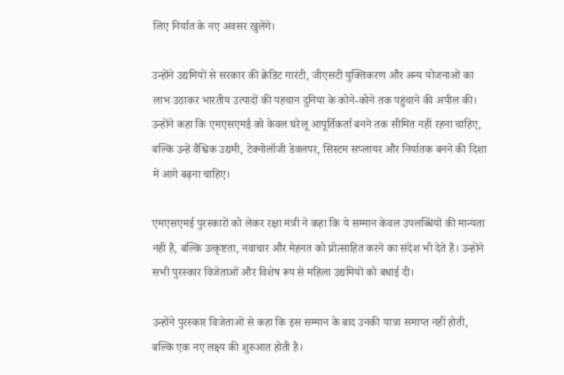लिए निर्यात के नए अवसर खुलेंगे।

उन्होंने उद्यमियों से सरकार की क्रेडिट गारंटी, जीएसटी युक्तिकरण और अन्य योजनाओं का लाभ उठाकर भारतीय उत्पादों की पहचान दुनिया के कोने-कोने तक पहुंचाने की अपील की। उन्होंने कहा कि एमएसएमई को केवल घरेलू आपूर्तिकर्ता बनने तक सीमित नहीं रहना चाहिए, बल्कि उन्हें वैश्विक उद्यमी, टेक्नोलॉजी डेवलपर, सिस्टम सप्लायर और निर्यातक बनने की दिशा में आगे बढ़ना चाहिए।

एमएसएमई पुरस्कारों को लेकर रक्षा मंत्री ने कहा कि ये सम्मान केवल उपलब्धियों की मान्यता नहीं हैं, बल्कि उत्कृष्टता, नवाचार और मेहनत को प्रोत्साहित करने का संदेश भी देते हैं। उन्होंने सभी पुरस्कार विजेताओं और विशेष रूप से महिला उद्यमियों को बधाई दी।

उन्होंने पुरस्कार विजेताओं से कहा कि इस सम्मान के बाद उनकी यात्रा समाप्त नहीं होती, बल्कि एक नए लक्ष्य की शुरुआत होती है।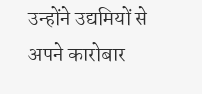उन्होंने उद्यमियों से अपने कारोबार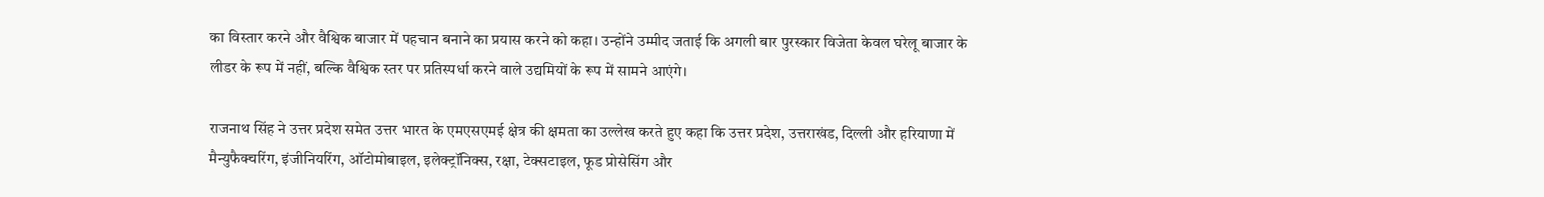का विस्तार करने और वैश्विक बाजार में पहचान बनाने का प्रयास करने को कहा। उन्होंने उम्मीद जताई कि अगली बार पुरस्कार विजेता केवल घरेलू बाजार के लीडर के रूप में नहीं, बल्कि वैश्विक स्तर पर प्रतिस्पर्धा करने वाले उद्यमियों के रूप में सामने आएंगे।

राजनाथ सिंह ने उत्तर प्रदेश समेत उत्तर भारत के एमएसएमई क्षेत्र की क्षमता का उल्लेख करते हुए कहा कि उत्तर प्रदेश, उत्तराखंड, दिल्ली और हरियाणा में मैन्युफैक्चरिंग, इंजीनियरिंग, ऑटोमोबाइल, इलेक्ट्रॉनिक्स, रक्षा, टेक्सटाइल, फूड प्रोसेसिंग और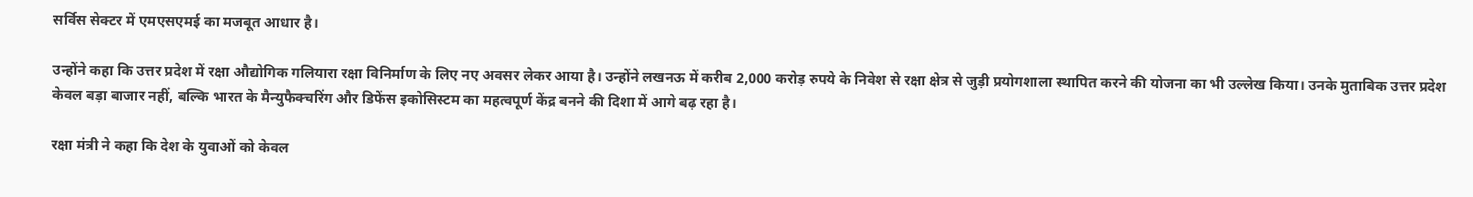सर्विस सेक्टर में एमएसएमई का मजबूत आधार है।

उन्होंने कहा कि उत्तर प्रदेश में रक्षा औद्योगिक गलियारा रक्षा विनिर्माण के लिए नए अवसर लेकर आया है। उन्होंने लखनऊ में करीब 2,000 करोड़ रुपये के निवेश से रक्षा क्षेत्र से जुड़ी प्रयोगशाला स्थापित करने की योजना का भी उल्लेख किया। उनके मुताबिक उत्तर प्रदेश केवल बड़ा बाजार नहीं, बल्कि भारत के मैन्युफैक्चरिंग और डिफेंस इकोसिस्टम का महत्वपूर्ण केंद्र बनने की दिशा में आगे बढ़ रहा है।

रक्षा मंत्री ने कहा कि देश के युवाओं को केवल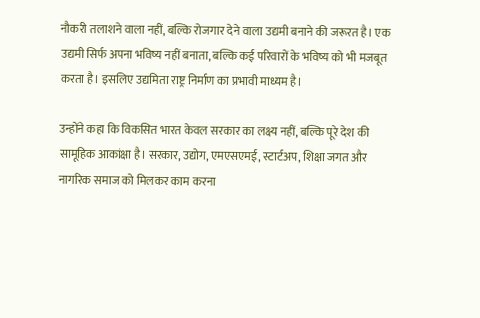नौकरी तलाशने वाला नहीं, बल्कि रोजगार देने वाला उद्यमी बनाने की जरूरत है। एक उद्यमी सिर्फ अपना भविष्य नहीं बनाता, बल्कि कई परिवारों के भविष्य को भी मजबूत करता है। इसलिए उद्यमिता राष्ट्र निर्माण का प्रभावी माध्यम है।

उन्होंने कहा कि विकसित भारत केवल सरकार का लक्ष्य नहीं, बल्कि पूरे देश की सामूहिक आकांक्षा है। सरकार, उद्योग, एमएसएमई, स्टार्टअप, शिक्षा जगत और नागरिक समाज को मिलकर काम करना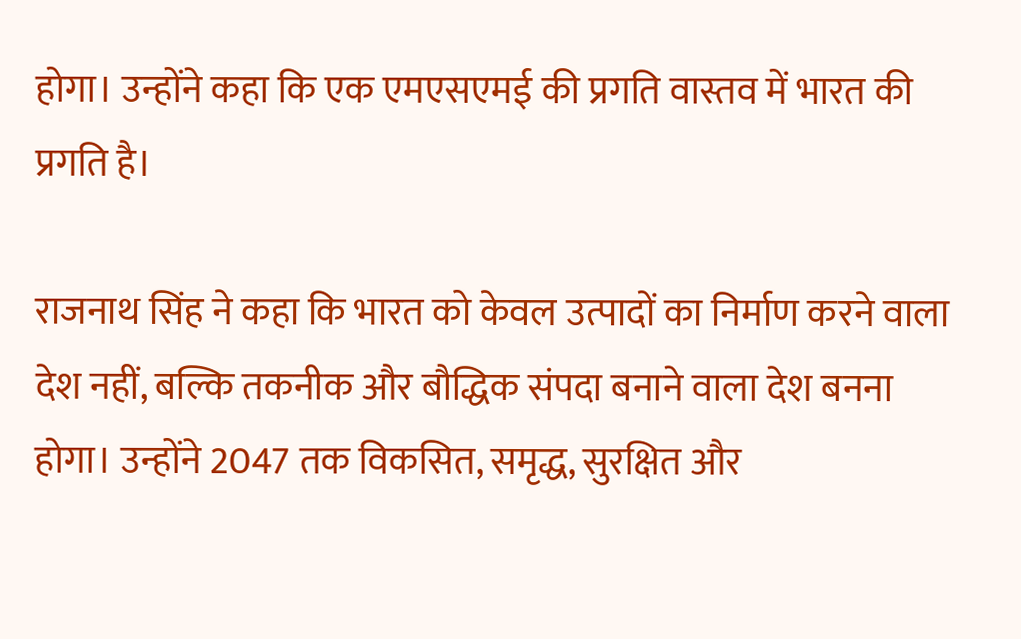होगा। उन्होंने कहा कि एक एमएसएमई की प्रगति वास्तव में भारत की प्रगति है।

राजनाथ सिंह ने कहा कि भारत को केवल उत्पादों का निर्माण करने वाला देश नहीं, बल्कि तकनीक और बौद्धिक संपदा बनाने वाला देश बनना होगा। उन्होंने 2047 तक विकसित, समृद्ध, सुरक्षित और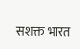सशक्त भारत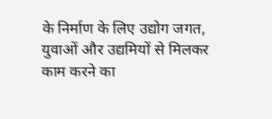के निर्माण के लिए उद्योग जगत, युवाओं और उद्यमियों से मिलकर काम करने का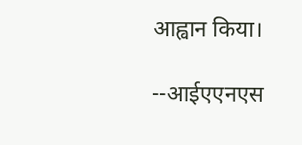आह्वान किया।

--आईएएनएस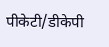पीकेटी/डीकेपी